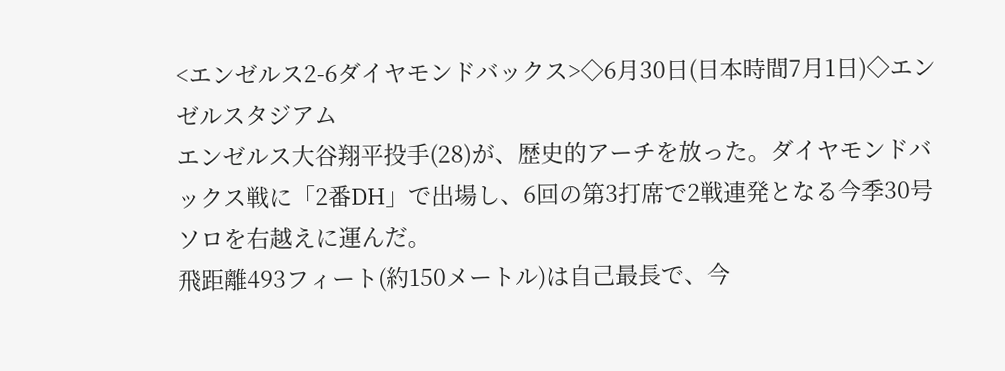<エンゼルス2-6ダイヤモンドバックス>◇6月30日(日本時間7月1日)◇エンゼルスタジアム
エンゼルス大谷翔平投手(28)が、歴史的アーチを放った。ダイヤモンドバックス戦に「2番DH」で出場し、6回の第3打席で2戦連発となる今季30号ソロを右越えに運んだ。
飛距離493フィート(約150メートル)は自己最長で、今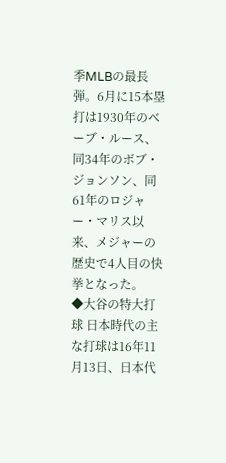季MLBの最長弾。6月に15本塁打は1930年のベーブ・ルース、同34年のボブ・ジョンソン、同61年のロジャー・マリス以来、メジャーの歴史で4人目の快挙となった。
◆大谷の特大打球 日本時代の主な打球は16年11月13日、日本代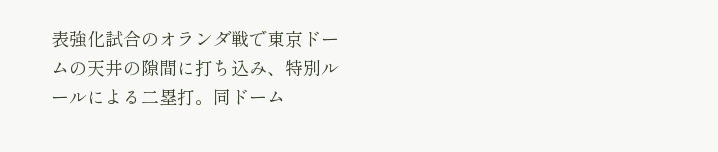表強化試合のオランダ戦で東京ドームの天井の隙間に打ち込み、特別ルールによる二塁打。同ドーム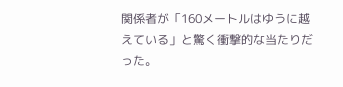関係者が「160メートルはゆうに越えている」と驚く衝撃的な当たりだった。